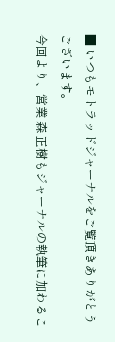■ いつもモトラッドジャーナルをご覧頂きありがとうございます。
今回より、営業 森 正樹もジャーナルの執筆に加わるこ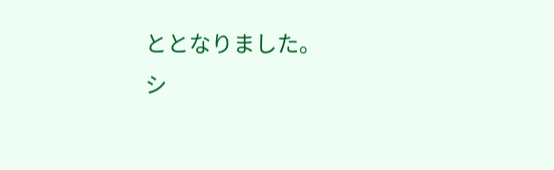ととなりました。
シ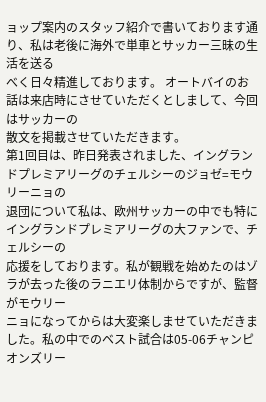ョップ案内のスタッフ紹介で書いております通り、私は老後に海外で単車とサッカー三昧の生活を送る
べく日々精進しております。 オートバイのお話は来店時にさせていただくとしまして、今回はサッカーの
散文を掲載させていただきます。
第1回目は、昨日発表されました、イングランドプレミアリーグのチェルシーのジョゼ=モウリーニョの
退団について私は、欧州サッカーの中でも特にイングランドプレミアリーグの大ファンで、チェルシーの
応援をしております。私が観戦を始めたのはゾラが去った後のラニエリ体制からですが、監督がモウリー
ニョになってからは大変楽しませていただきました。私の中でのベスト試合は05-06チャンピオンズリー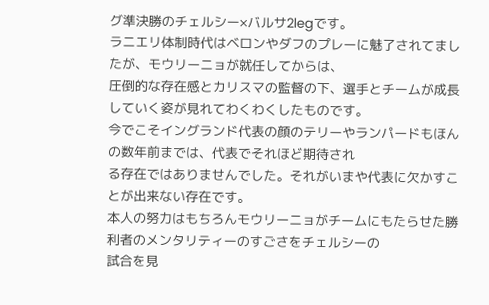グ準決勝のチェルシー×バルサ2legです。
ラニエリ体制時代はベロンやダフのプレーに魅了されてましたが、モウリーニョが就任してからは、
圧倒的な存在感とカリスマの監督の下、選手とチームが成長していく姿が見れてわくわくしたものです。
今でこそイングランド代表の顔のテリーやランパードもほんの数年前までは、代表でそれほど期待され
る存在ではありませんでした。それがいまや代表に欠かすことが出来ない存在です。
本人の努力はもちろんモウリーニョがチームにもたらせた勝利者のメンタリティーのすごさをチェルシーの
試合を見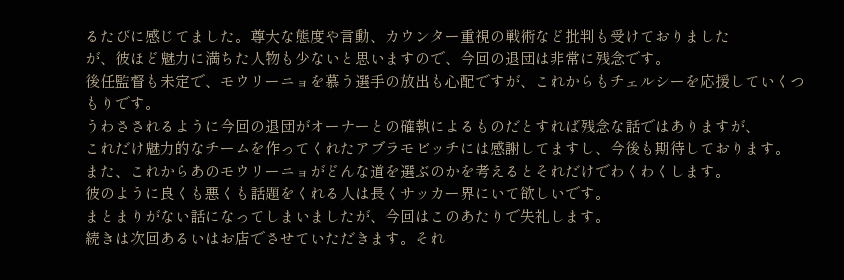るたびに感じてました。尊大な態度や言動、カウンター重視の戦術など批判も受けておりました
が、彼ほど魅力に満ちた人物も少ないと思いますので、今回の退団は非常に残念です。
後任監督も未定で、モウリーニョを慕う選手の放出も心配ですが、これからもチェルシーを応援していくつ
もりです。
うわさされるように今回の退団がオーナーとの確執によるものだとすれば残念な話ではありますが、
これだけ魅力的なチームを作ってくれたアブラモビッチには感謝してますし、今後も期待しております。
また、これからあのモウリーニョがどんな道を選ぶのかを考えるとそれだけでわくわくします。
彼のように良くも悪くも話題をくれる人は長くサッカー界にいて欲しいです。
まとまりがない話になってしまいましたが、今回はこのあたりで失礼します。
続きは次回あるいはお店でさせていただきます。それ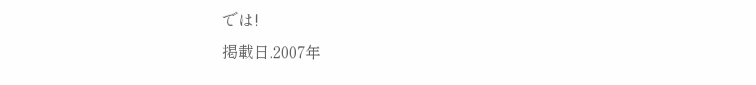では!
掲載日.2007年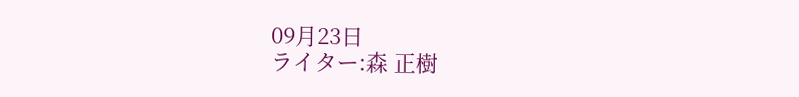09月23日
ライター:森 正樹